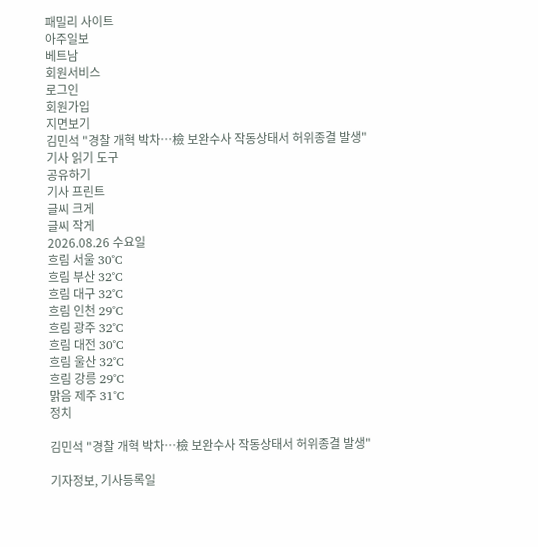패밀리 사이트
아주일보
베트남
회원서비스
로그인
회원가입
지면보기
김민석 "경찰 개혁 박차…檢 보완수사 작동상태서 허위종결 발생"
기사 읽기 도구
공유하기
기사 프린트
글씨 크게
글씨 작게
2026.08.26 수요일
흐림 서울 30˚C
흐림 부산 32˚C
흐림 대구 32˚C
흐림 인천 29˚C
흐림 광주 32˚C
흐림 대전 30˚C
흐림 울산 32˚C
흐림 강릉 29˚C
맑음 제주 31˚C
정치

김민석 "경찰 개혁 박차…檢 보완수사 작동상태서 허위종결 발생"

기자정보, 기사등록일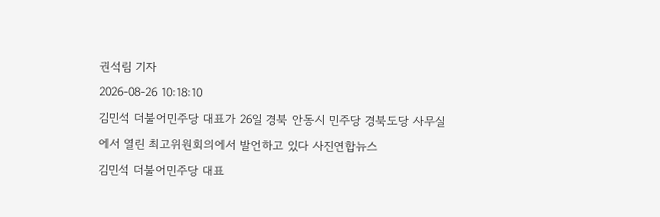권석림 기자
2026-08-26 10:18:10
김민석 더불어민주당 대표가 26일 경북 안동시 민주당 경북도당 사무실에서 열린 최고위원회의에서 발언하고 있다 사진연합뉴스
김민석 더불어민주당 대표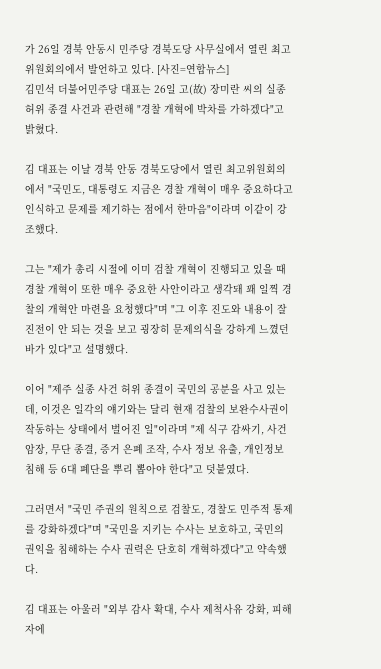가 26일 경북 안동시 민주당 경북도당 사무실에서 열린 최고위원회의에서 발언하고 있다. [사진=연합뉴스]
김민석 더불어민주당 대표는 26일 고(故) 장미란 씨의 실종 허위 종결 사건과 관련해 "경찰 개혁에 박차를 가하겠다"고 밝혔다.

김 대표는 이날 경북 안동 경북도당에서 열린 최고위원회의에서 "국민도, 대통령도 지금은 경찰 개혁이 매우 중요하다고 인식하고 문제를 제기하는 점에서 한마음"이라며 이같이 강조했다.

그는 "제가 총리 시절에 이미 검찰 개혁이 진행되고 있을 때 경찰 개혁이 또한 매우 중요한 사안이라고 생각돼 꽤 일찍 경찰의 개혁안 마련을 요청했다"며 "그 이후 진도와 내용이 잘 진전이 안 되는 것을 보고 굉장히 문제의식을 강하게 느꼈던 바가 있다"고 설명했다.

이어 "제주 실종 사건 허위 종결이 국민의 공분을 사고 있는데, 이것은 일각의 얘기와는 달리 현재 검찰의 보완수사권이 작동하는 상태에서 벌어진 일"이라며 "제 식구 감싸기, 사건 암장, 무단 종결, 증거 은폐 조작, 수사 정보 유출, 개인정보 침해 등 6대 폐단을 뿌리 뽑아야 한다"고 덧붙였다.

그러면서 "국민 주권의 원칙으로 검찰도, 경찰도 민주적 통제를 강화하겠다"며 "국민을 지키는 수사는 보호하고, 국민의 권익을 침해하는 수사 권력은 단호히 개혁하겠다"고 약속했다.

김 대표는 아울러 "외부 감사 확대, 수사 제척사유 강화, 피해자에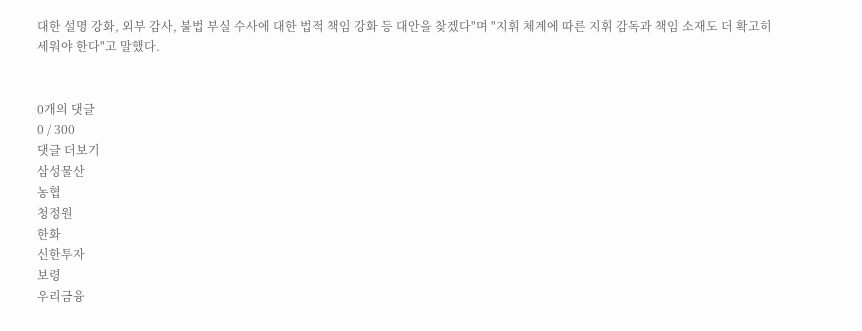대한 설명 강화, 외부 감사, 불법 부실 수사에 대한 법적 책임 강화 등 대안을 찾겠다"며 "지휘 체계에 따른 지휘 감독과 책임 소재도 더 확고히 세워야 한다"고 말했다.


0개의 댓글
0 / 300
댓글 더보기
삼성물산
농협
청정원
한화
신한투자
보령
우리금융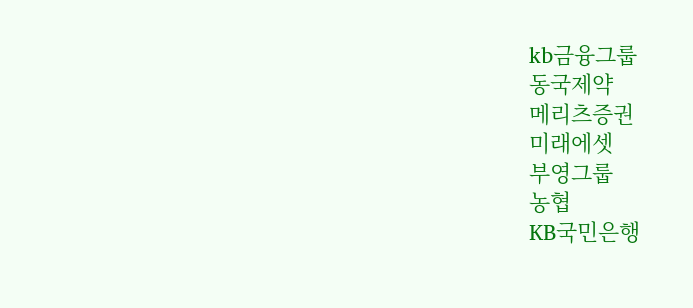kb금융그룹
동국제약
메리츠증권
미래에셋
부영그룹
농협
KB국민은행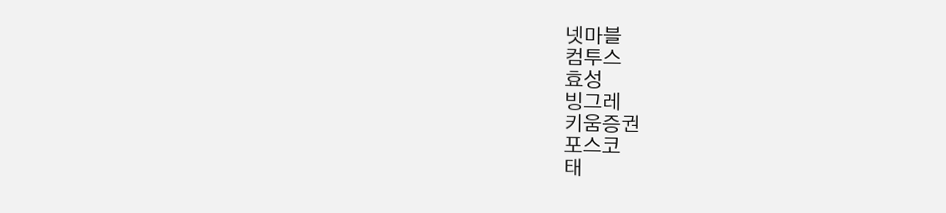넷마블
컴투스
효성
빙그레
키움증권
포스코
태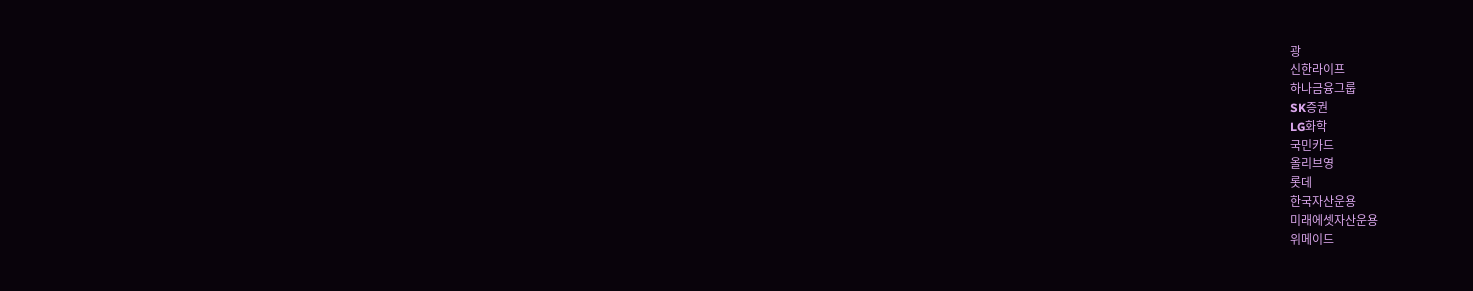광
신한라이프
하나금융그룹
SK증권
LG화학
국민카드
올리브영
롯데
한국자산운용
미래에셋자산운용
위메이드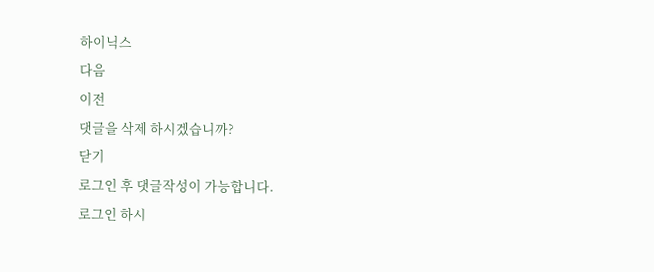하이닉스
다음
이전
댓글을 삭제 하시겠습니까?
닫기
로그인 후 댓글작성이 가능합니다.
로그인 하시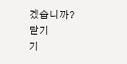겠습니까?
닫기
기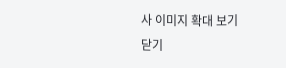사 이미지 확대 보기
닫기